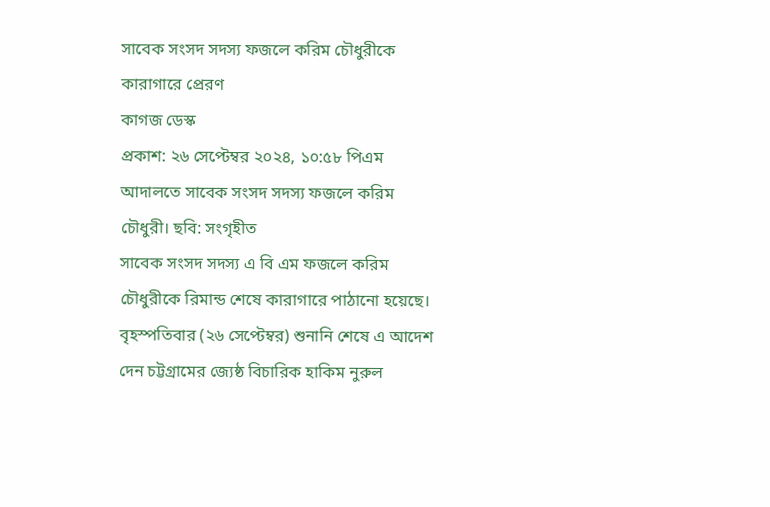সাবেক সংসদ সদস্য ফজলে করিম চৌধুরীকে কারাগারে প্রেরণ
কাগজ ডেস্ক
প্রকাশ: ২৬ সেপ্টেম্বর ২০২৪, ১০:৫৮ পিএম
আদালতে সাবেক সংসদ সদস্য ফজলে করিম চৌধুরী। ছবি: সংগৃহীত
সাবেক সংসদ সদস্য এ বি এম ফজলে করিম চৌধুরীকে রিমান্ড শেষে কারাগারে পাঠানো হয়েছে। বৃহস্পতিবার (২৬ সেপ্টেম্বর) শুনানি শেষে এ আদেশ দেন চট্টগ্রামের জ্যেষ্ঠ বিচারিক হাকিম নুরুল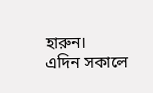হারুন।
এদিন সকালে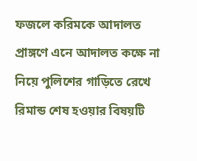ফজলে করিমকে আদালত প্রাঙ্গণে এনে আদালত কক্ষে না নিয়ে পুলিশের গাড়িতে রেখে রিমান্ড শেষ হওয়ার বিষয়টি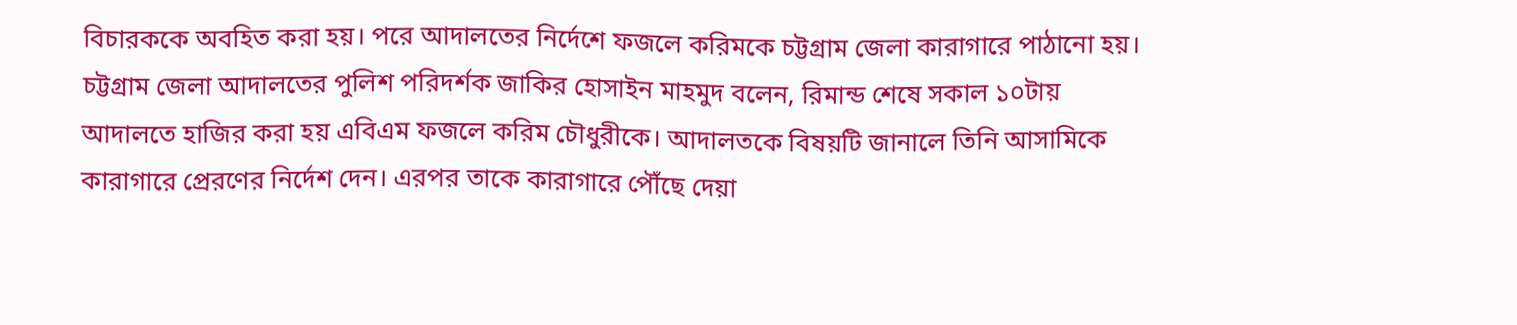বিচারককে অবহিত করা হয়। পরে আদালতের নির্দেশে ফজলে করিমকে চট্টগ্রাম জেলা কারাগারে পাঠানো হয়।
চট্টগ্রাম জেলা আদালতের পুলিশ পরিদর্শক জাকির হোসাইন মাহমুদ বলেন, রিমান্ড শেষে সকাল ১০টায় আদালতে হাজির করা হয় এবিএম ফজলে করিম চৌধুরীকে। আদালতকে বিষয়টি জানালে তিনি আসামিকে কারাগারে প্রেরণের নির্দেশ দেন। এরপর তাকে কারাগারে পৌঁছে দেয়া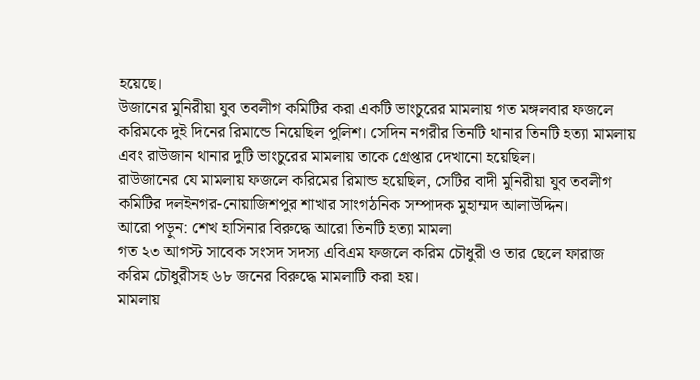হয়েছে।
উজানের মুনিরীয়া যুব তবলীগ কমিটির করা একটি ভাংচুরের মামলায় গত মঙ্গলবার ফজলে করিমকে দুই দিনের রিমান্ডে নিয়েছিল পুলিশ। সেদিন নগরীর তিনটি থানার তিনটি হত্যা মামলায় এবং রাউজান থানার দুটি ভাংচুরের মামলায় তাকে গ্রেপ্তার দেখানো হয়েছিল।
রাউজানের যে মামলায় ফজলে করিমের রিমান্ড হয়েছিল, সেটির বাদী মুনিরীয়া যুব তবলীগ কমিটির দলইনগর-নোয়াজিশপুর শাখার সাংগঠনিক সম্পাদক মুহাম্মদ আলাউদ্দিন।
আরো পড়ুন: শেখ হাসিনার বিরুদ্ধে আরো তিনটি হত্যা মামলা
গত ২৩ আগস্ট সাবেক সংসদ সদস্য এবিএম ফজলে করিম চৌধুরী ও তার ছেলে ফারাজ করিম চৌধুরীসহ ৬৮ জনের বিরুদ্ধে মামলাটি করা হয়।
মামলায়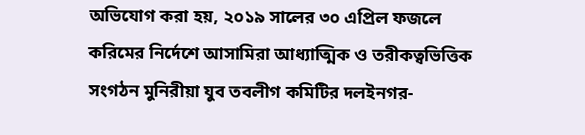অভিযোগ করা হয়, ২০১৯ সালের ৩০ এপ্রিল ফজলে করিমের নির্দেশে আসামিরা আধ্যাত্মিক ও তরীকত্বভিত্তিক সংগঠন মুনিরীয়া যুব তবলীগ কমিটির দলইনগর-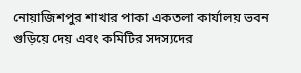নোয়াজিশপুর শাখার পাকা একতলা কার্যালয় ভবন গুড়িয়ে দেয় এবং কমিটির সদস্যদের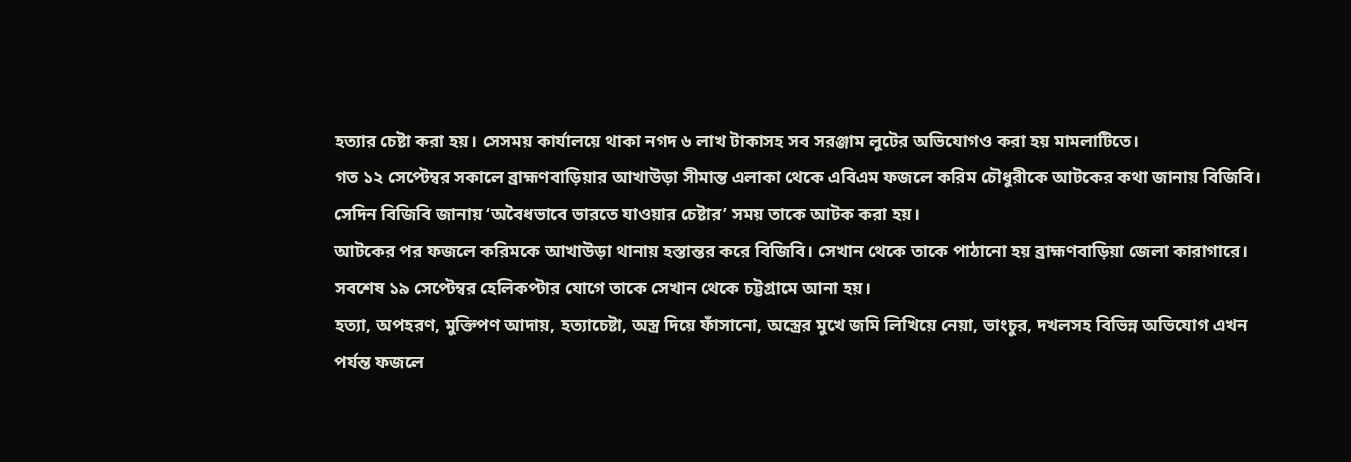হত্যার চেষ্টা করা হয়। সেসময় কার্যালয়ে থাকা নগদ ৬ লাখ টাকাসহ সব সরঞ্জাম লুটের অভিযোগও করা হয় মামলাটিতে।
গত ১২ সেপ্টেম্বর সকালে ব্রাহ্মণবাড়িয়ার আখাউড়া সীমান্ত এলাকা থেকে এবিএম ফজলে করিম চৌধুরীকে আটকের কথা জানায় বিজিবি। সেদিন বিজিবি জানায় ‘অবৈধভাবে ভারতে যাওয়ার চেষ্টার’ সময় তাকে আটক করা হয়।
আটকের পর ফজলে করিমকে আখাউড়া থানায় হস্তান্তর করে বিজিবি। সেখান থেকে তাকে পাঠানো হয় ব্রাহ্মণবাড়িয়া জেলা কারাগারে। সবশেষ ১৯ সেপ্টেম্বর হেলিকপ্টার যোগে তাকে সেখান থেকে চট্টগ্রামে আনা হয়।
হত্যা, অপহরণ, মুক্তিপণ আদায়, হত্যাচেষ্টা, অস্ত্র দিয়ে ফাঁসানো, অস্ত্রের মুখে জমি লিখিয়ে নেয়া, ভাংচুর, দখলসহ বিভিন্ন অভিযোগ এখন পর্যন্ত ফজলে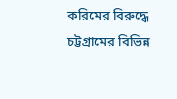করিমের বিরুদ্ধে চট্টগ্রামের বিভিন্ন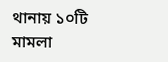থানায় ১০টি মামলা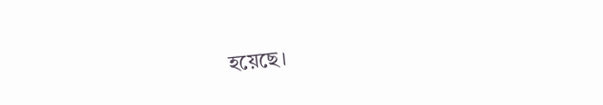হয়েছে।